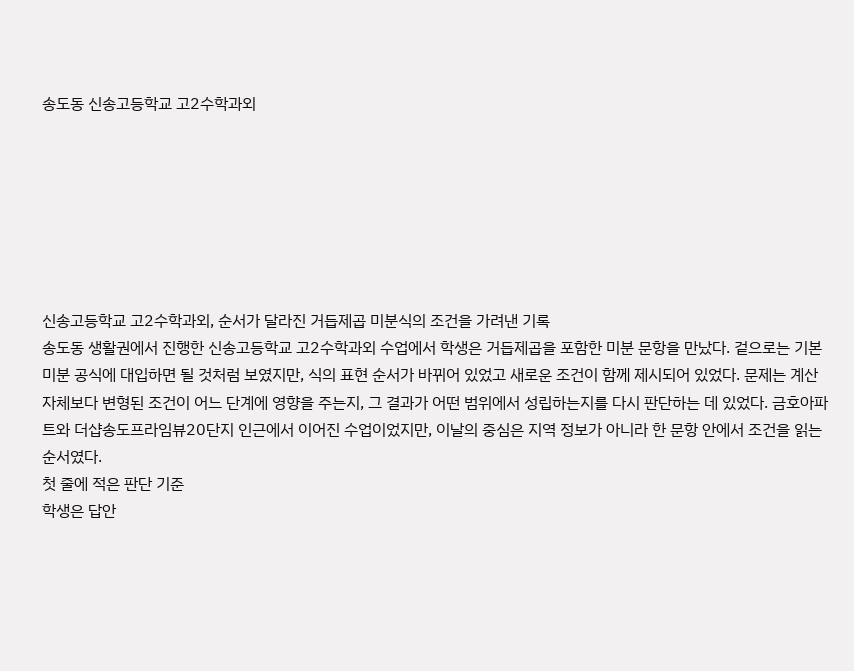송도동 신송고등학교 고2수학과외







신송고등학교 고2수학과외, 순서가 달라진 거듭제곱 미분식의 조건을 가려낸 기록
송도동 생활권에서 진행한 신송고등학교 고2수학과외 수업에서 학생은 거듭제곱을 포함한 미분 문항을 만났다. 겉으로는 기본 미분 공식에 대입하면 될 것처럼 보였지만, 식의 표현 순서가 바뀌어 있었고 새로운 조건이 함께 제시되어 있었다. 문제는 계산 자체보다 변형된 조건이 어느 단계에 영향을 주는지, 그 결과가 어떤 범위에서 성립하는지를 다시 판단하는 데 있었다. 금호아파트와 더샵송도프라임뷰20단지 인근에서 이어진 수업이었지만, 이날의 중심은 지역 정보가 아니라 한 문항 안에서 조건을 읽는 순서였다.
첫 줄에 적은 판단 기준
학생은 답안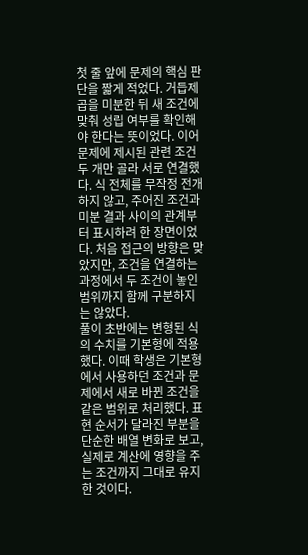첫 줄 앞에 문제의 핵심 판단을 짧게 적었다. 거듭제곱을 미분한 뒤 새 조건에 맞춰 성립 여부를 확인해야 한다는 뜻이었다. 이어 문제에 제시된 관련 조건 두 개만 골라 서로 연결했다. 식 전체를 무작정 전개하지 않고, 주어진 조건과 미분 결과 사이의 관계부터 표시하려 한 장면이었다. 처음 접근의 방향은 맞았지만, 조건을 연결하는 과정에서 두 조건이 놓인 범위까지 함께 구분하지는 않았다.
풀이 초반에는 변형된 식의 수치를 기본형에 적용했다. 이때 학생은 기본형에서 사용하던 조건과 문제에서 새로 바뀐 조건을 같은 범위로 처리했다. 표현 순서가 달라진 부분을 단순한 배열 변화로 보고, 실제로 계산에 영향을 주는 조건까지 그대로 유지한 것이다.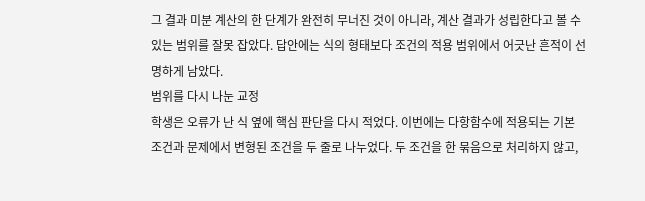그 결과 미분 계산의 한 단계가 완전히 무너진 것이 아니라, 계산 결과가 성립한다고 볼 수 있는 범위를 잘못 잡았다. 답안에는 식의 형태보다 조건의 적용 범위에서 어긋난 흔적이 선명하게 남았다.
범위를 다시 나눈 교정
학생은 오류가 난 식 옆에 핵심 판단을 다시 적었다. 이번에는 다항함수에 적용되는 기본 조건과 문제에서 변형된 조건을 두 줄로 나누었다. 두 조건을 한 묶음으로 처리하지 않고,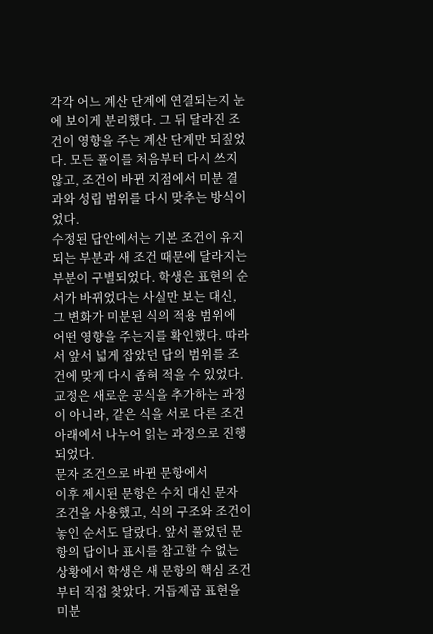각각 어느 계산 단계에 연결되는지 눈에 보이게 분리했다. 그 뒤 달라진 조건이 영향을 주는 계산 단계만 되짚었다. 모든 풀이를 처음부터 다시 쓰지 않고, 조건이 바뀐 지점에서 미분 결과와 성립 범위를 다시 맞추는 방식이었다.
수정된 답안에서는 기본 조건이 유지되는 부분과 새 조건 때문에 달라지는 부분이 구별되었다. 학생은 표현의 순서가 바뀌었다는 사실만 보는 대신, 그 변화가 미분된 식의 적용 범위에 어떤 영향을 주는지를 확인했다. 따라서 앞서 넓게 잡았던 답의 범위를 조건에 맞게 다시 좁혀 적을 수 있었다. 교정은 새로운 공식을 추가하는 과정이 아니라, 같은 식을 서로 다른 조건 아래에서 나누어 읽는 과정으로 진행되었다.
문자 조건으로 바뀐 문항에서
이후 제시된 문항은 수치 대신 문자 조건을 사용했고, 식의 구조와 조건이 놓인 순서도 달랐다. 앞서 풀었던 문항의 답이나 표시를 참고할 수 없는 상황에서 학생은 새 문항의 핵심 조건부터 직접 찾았다. 거듭제곱 표현을 미분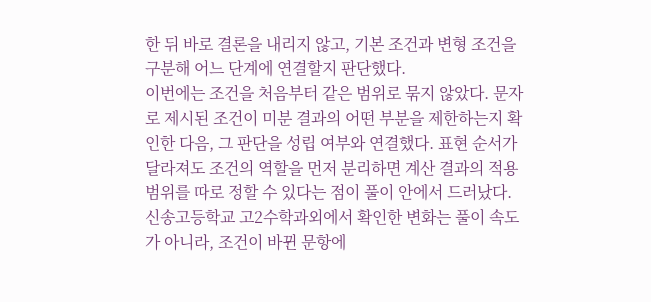한 뒤 바로 결론을 내리지 않고, 기본 조건과 변형 조건을 구분해 어느 단계에 연결할지 판단했다.
이번에는 조건을 처음부터 같은 범위로 묶지 않았다. 문자로 제시된 조건이 미분 결과의 어떤 부분을 제한하는지 확인한 다음, 그 판단을 성립 여부와 연결했다. 표현 순서가 달라져도 조건의 역할을 먼저 분리하면 계산 결과의 적용 범위를 따로 정할 수 있다는 점이 풀이 안에서 드러났다. 신송고등학교 고2수학과외에서 확인한 변화는 풀이 속도가 아니라, 조건이 바뀐 문항에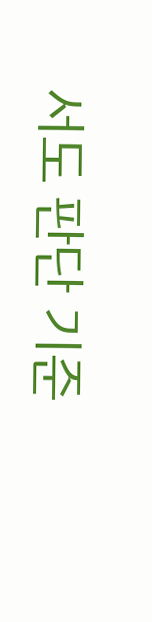서도 판단 기준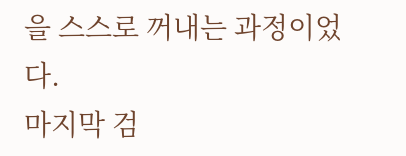을 스스로 꺼내는 과정이었다.
마지막 검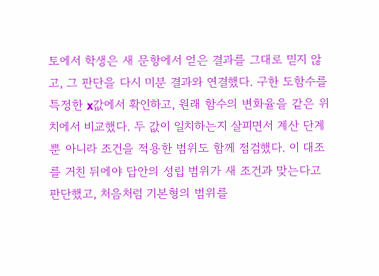토에서 학생은 새 문항에서 얻은 결과를 그대로 믿지 않고, 그 판단을 다시 미분 결과와 연결했다. 구한 도함수를 특정한 x값에서 확인하고, 원래 함수의 변화율을 같은 위치에서 비교했다. 두 값이 일치하는지 살피면서 계산 단계뿐 아니라 조건을 적용한 범위도 함께 점검했다. 이 대조를 거친 뒤에야 답안의 성립 범위가 새 조건과 맞는다고 판단했고, 처음처럼 기본형의 범위를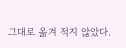그대로 옮겨 적지 않았다.